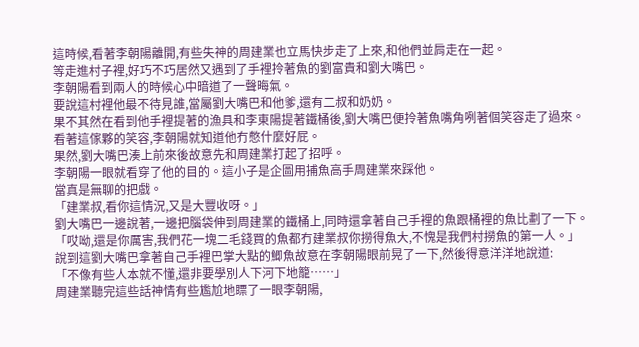這時候,看著李朝陽離開,有些失神的周建業也立馬快步走了上來,和他們並肩走在一起。
等走進村子裡,好巧不巧居然又遇到了手裡拎著魚的劉富貴和劉大嘴巴。
李朝陽看到兩人的時候心中暗道了一聲晦氣。
要說這村裡他最不待見誰,當屬劉大嘴巴和他爹,還有二叔和奶奶。
果不其然在看到他手裡提著的漁具和李東陽提著鐵桶後,劉大嘴巴便拎著魚嘴角咧著個笑容走了過來。
看著這傢夥的笑容,李朝陽就知道他冇憋什麼好屁。
果然,劉大嘴巴湊上前來後故意先和周建業打起了招呼。
李朝陽一眼就看穿了他的目的。這小子是企圖用捕魚高手周建業來踩他。
當真是無聊的把戲。
「建業叔,看你這情況,又是大豐收呀。」
劉大嘴巴一邊說著,一邊把腦袋伸到周建業的鐵桶上,同時還拿著自己手裡的魚跟桶裡的魚比劃了一下。
「哎呦,還是你厲害,我們花一塊二毛錢買的魚都冇建業叔你撈得魚大,不愧是我們村撈魚的第一人。」
說到這劉大嘴巴拿著自己手裡巴掌大點的鯽魚故意在李朝陽眼前晃了一下,然後得意洋洋地說道:
「不像有些人本就不懂,還非要學別人下河下地籠……」
周建業聽完這些話神情有些尷尬地瞟了一眼李朝陽,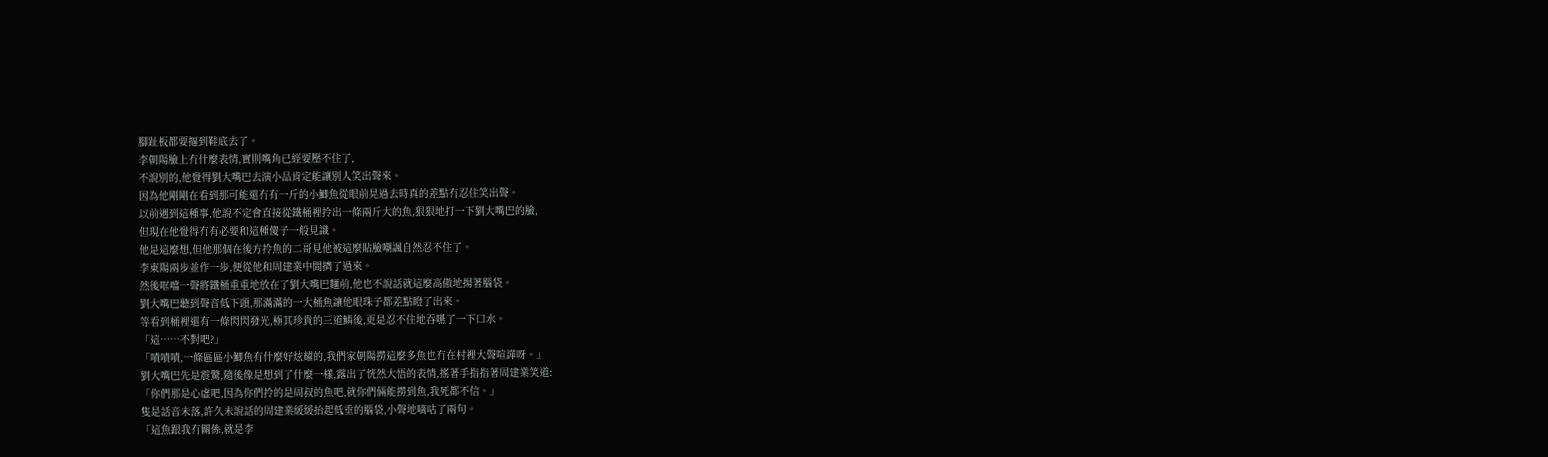腳趾板都要摳到鞋底去了。
李朝陽臉上冇什麼表情,實則嘴角已經要壓不住了,
不說別的,他覺得劉大嘴巴去演小品肯定能讓別人笑出聲來。
因為他剛剛在看到那可能還冇有一斤的小鯽魚從眼前晃過去時真的差點冇忍住笑出聲。
以前遇到這種事,他說不定會直接從鐵桶裡拎出一條兩斤大的魚,狠狠地打一下劉大嘴巴的臉,
但現在他覺得冇有必要和這種傻子一般見識。
他是這麼想,但他那個在後方拎魚的二哥見他被這麼貼臉嘲諷自然忍不住了。
李東陽兩步並作一步,便從他和周建業中間擠了過來。
然後哐噹一聲將鐵桶重重地放在了劉大嘴巴麵前,他也不說話就這麼高傲地揚著腦袋。
劉大嘴巴聽到聲音低下頭,那滿滿的一大桶魚讓他眼珠子都差點瞪了出來。
等看到桶裡還有一條閃閃發光,極其珍貴的三道鱗後,更是忍不住地吞嚥了一下口水。
「這……不對吧?」
「嘖嘖嘖,一條區區小鯽魚有什麼好炫耀的,我們家朝陽撈這麼多魚也冇在村裡大聲喧譁呀。」
劉大嘴巴先是震驚,隨後像是想到了什麼一樣,露出了恍然大悟的表情,搖著手指指著周建業笑道:
「你們那是心虛吧,因為你們拎的是周叔的魚吧,就你們倆能撈到魚,我死都不信。」
隻是話音未落,許久未說話的周建業緩緩抬起低垂的腦袋,小聲地嘀咕了兩句。
「這魚跟我冇關係,就是李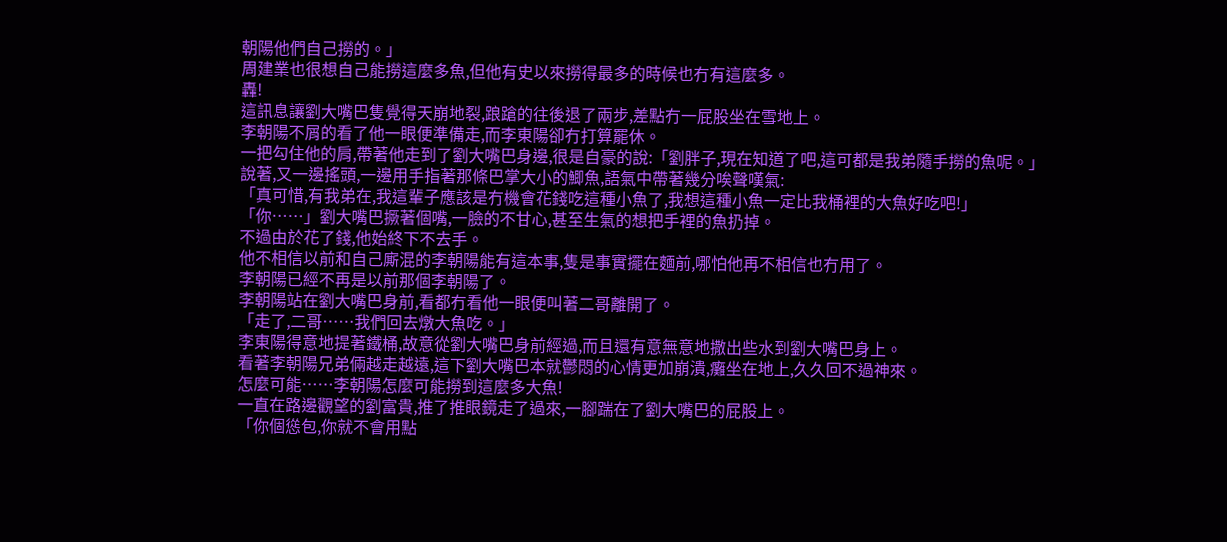朝陽他們自己撈的。」
周建業也很想自己能撈這麼多魚,但他有史以來撈得最多的時候也冇有這麼多。
轟!
這訊息讓劉大嘴巴隻覺得天崩地裂,踉蹌的往後退了兩步,差點冇一屁股坐在雪地上。
李朝陽不屑的看了他一眼便準備走,而李東陽卻冇打算罷休。
一把勾住他的肩,帶著他走到了劉大嘴巴身邊,很是自豪的說:「劉胖子,現在知道了吧,這可都是我弟隨手撈的魚呢。」
說著,又一邊搖頭,一邊用手指著那條巴掌大小的鯽魚,語氣中帶著幾分唉聲嘆氣:
「真可惜,有我弟在,我這輩子應該是冇機會花錢吃這種小魚了,我想這種小魚一定比我桶裡的大魚好吃吧!」
「你……」劉大嘴巴撅著個嘴,一臉的不甘心,甚至生氣的想把手裡的魚扔掉。
不過由於花了錢,他始終下不去手。
他不相信以前和自己廝混的李朝陽能有這本事,隻是事實擺在麵前,哪怕他再不相信也冇用了。
李朝陽已經不再是以前那個李朝陽了。
李朝陽站在劉大嘴巴身前,看都冇看他一眼便叫著二哥離開了。
「走了,二哥……我們回去燉大魚吃。」
李東陽得意地提著鐵桶,故意從劉大嘴巴身前經過,而且還有意無意地撒出些水到劉大嘴巴身上。
看著李朝陽兄弟倆越走越遠,這下劉大嘴巴本就鬱悶的心情更加崩潰,癱坐在地上,久久回不過神來。
怎麼可能……李朝陽怎麼可能撈到這麼多大魚!
一直在路邊觀望的劉富貴,推了推眼鏡走了過來,一腳踹在了劉大嘴巴的屁股上。
「你個慫包,你就不會用點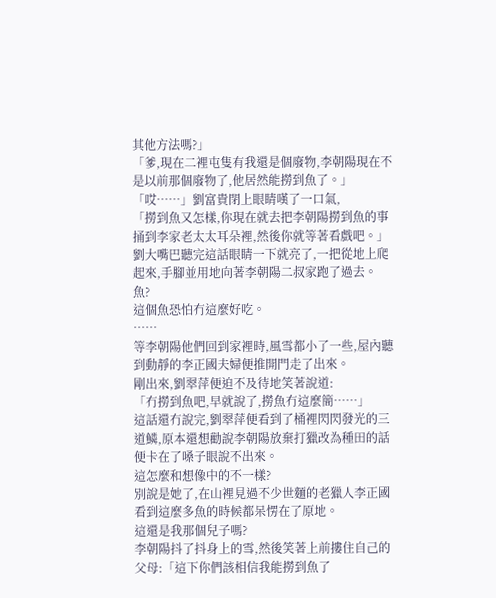其他方法嗎?」
「爹,現在二裡屯隻有我還是個廢物,李朝陽現在不是以前那個廢物了,他居然能撈到魚了。」
「哎……」劉富貴閉上眼睛嘆了一口氣,
「撈到魚又怎樣,你現在就去把李朝陽撈到魚的事捅到李家老太太耳朵裡,然後你就等著看戲吧。」
劉大嘴巴聽完這話眼睛一下就亮了,一把從地上爬起來,手腳並用地向著李朝陽二叔家跑了過去。
魚?
這個魚恐怕冇這麼好吃。
……
等李朝陽他們回到家裡時,風雪都小了一些,屋內聽到動靜的李正國夫婦便推開門走了出來。
剛出來,劉翠萍便迫不及待地笑著說道:
「冇撈到魚吧,早就說了,撈魚冇這麼簡……」
這話還冇說完,劉翠萍便看到了桶裡閃閃發光的三道鱗,原本還想勸說李朝陽放棄打獵改為種田的話便卡在了嗓子眼說不出來。
這怎麼和想像中的不一樣?
別說是她了,在山裡見過不少世麵的老獵人李正國看到這麼多魚的時候都呆愣在了原地。
這還是我那個兒子嗎?
李朝陽抖了抖身上的雪,然後笑著上前摟住自己的父母:「這下你們該相信我能撈到魚了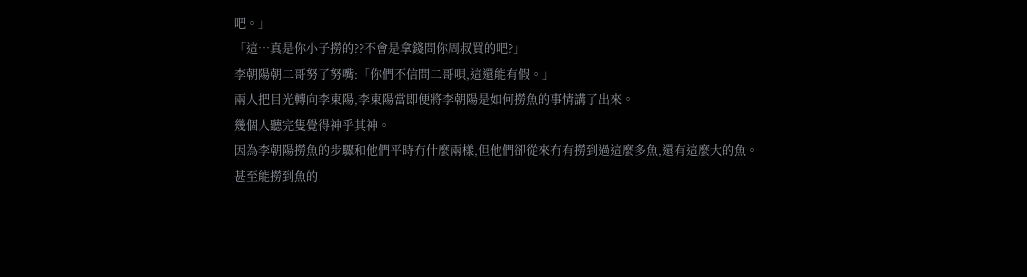吧。」
「這…真是你小子撈的??不會是拿錢問你周叔買的吧?」
李朝陽朝二哥努了努嘴:「你們不信問二哥唄,這還能有假。」
兩人把目光轉向李東陽,李東陽當即便將李朝陽是如何撈魚的事情講了出來。
幾個人聽完隻覺得神乎其神。
因為李朝陽撈魚的步驟和他們平時冇什麼兩樣,但他們卻從來冇有撈到過這麼多魚,還有這麼大的魚。
甚至能撈到魚的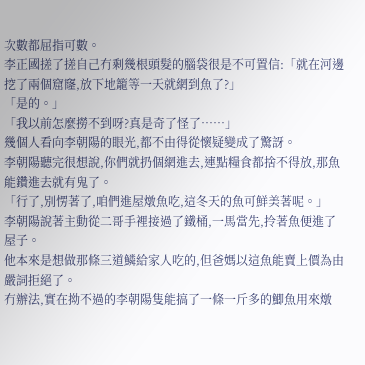次數都屈指可數。
李正國搓了搓自己冇剩幾根頭髮的腦袋很是不可置信:「就在河邊挖了兩個窟窿,放下地籠等一天就網到魚了?」
「是的。」
「我以前怎麼撈不到呀?真是奇了怪了……」
幾個人看向李朝陽的眼光,都不由得從懷疑變成了驚訝。
李朝陽聽完很想說,你們就扔個網進去,連點糧食都捨不得放,那魚能鑽進去就有鬼了。
「行了,別愣著了,咱們進屋燉魚吃,這冬天的魚可鮮美著呢。」
李朝陽說著主動從二哥手裡接過了鐵桶,一馬當先,拎著魚便進了屋子。
他本來是想做那條三道鱗給家人吃的,但爸媽以這魚能賣上價為由嚴詞拒絕了。
冇辦法,實在拗不過的李朝陽隻能搞了一條一斤多的鯽魚用來燉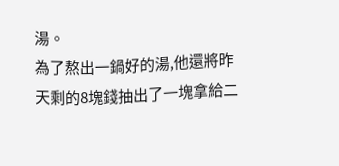湯。
為了熬出一鍋好的湯,他還將昨天剩的8塊錢抽出了一塊拿給二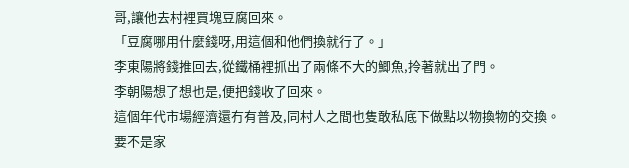哥,讓他去村裡買塊豆腐回來。
「豆腐哪用什麼錢呀,用這個和他們換就行了。」
李東陽將錢推回去,從鐵桶裡抓出了兩條不大的鯽魚,拎著就出了門。
李朝陽想了想也是,便把錢收了回來。
這個年代市場經濟還冇有普及,同村人之間也隻敢私底下做點以物換物的交換。
要不是家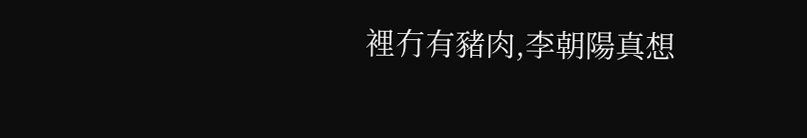裡冇有豬肉,李朝陽真想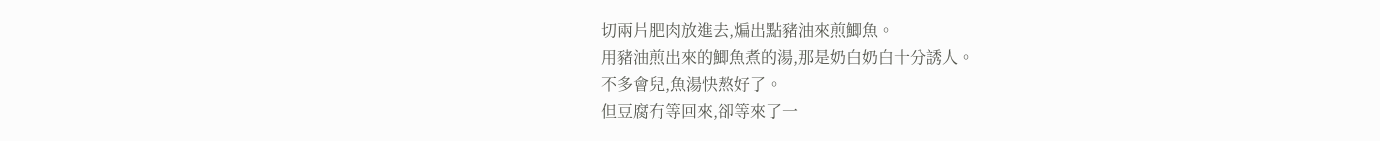切兩片肥肉放進去,煸出點豬油來煎鯽魚。
用豬油煎出來的鯽魚煮的湯,那是奶白奶白十分誘人。
不多會兒,魚湯快熬好了。
但豆腐冇等回來,卻等來了一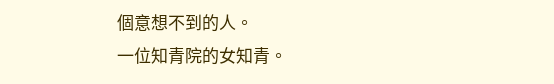個意想不到的人。
一位知青院的女知青。